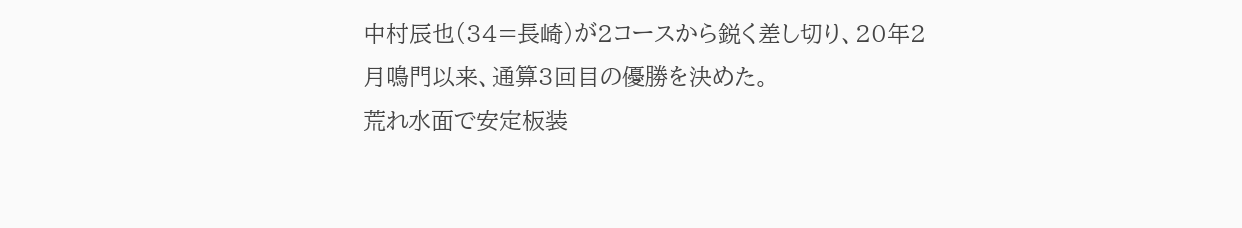中村辰也(34=長崎)が2コースから鋭く差し切り、20年2月鳴門以来、通算3回目の優勝を決めた。
荒れ水面で安定板装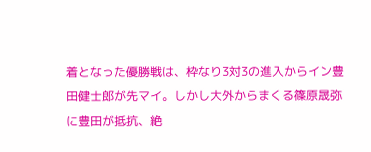着となった優勝戦は、枠なり3対3の進入からイン豊田健士郎が先マイ。しかし大外からまくる篠原晟弥に豊田が抵抗、絶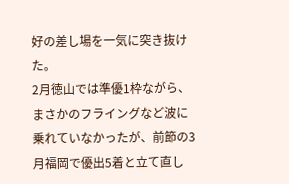好の差し場を一気に突き抜けた。
2月徳山では準優1枠ながら、まさかのフライングなど波に乗れていなかったが、前節の3月福岡で優出5着と立て直し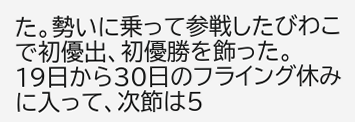た。勢いに乗って参戦したびわこで初優出、初優勝を飾った。
19日から30日のフライング休みに入って、次節は5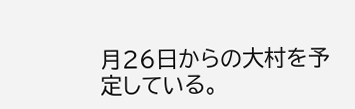月26日からの大村を予定している。